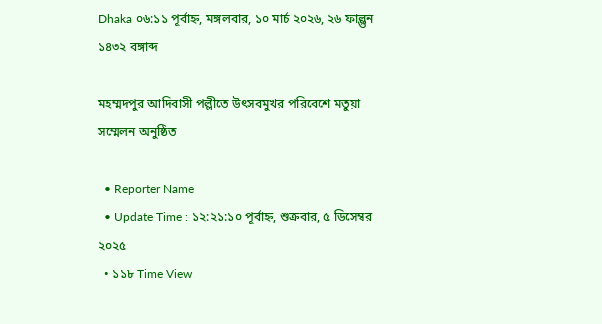Dhaka ০৬:১১ পূর্বাহ্ন, মঙ্গলবার, ১০ মার্চ ২০২৬, ২৬ ফাল্গুন ১৪৩২ বঙ্গাব্দ

মহম্মদপুর আদিবাসী পল্লীতে উৎসবমুখর পরিবেশে মতুয়া সম্মেলন অনুষ্ঠিত

  • Reporter Name
  • Update Time : ১২:২১:১০ পূর্বাহ্ন, শুক্রবার, ৫ ডিসেম্বর ২০২৫
  • ১১৮ Time View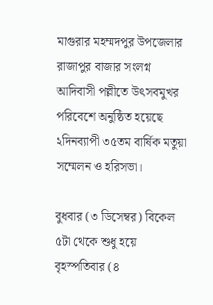মাগুরার মহম্মদপুর উপজেলার রাজাপুর বাজার সংলগ্ন আদিবাসী পল্লীতে উৎসবমুখর পরিবেশে অনুষ্ঠিত হয়েছে ২দিনব্যাপী ৩৫তম বার্ষিক মতুয়া সম্মেলন ও হরিসভা।

বুধবার (৩ ডিসেম্বর) বিকেল ৫টা থেকে শুধু হয়ে বৃহস্পতিবার (৪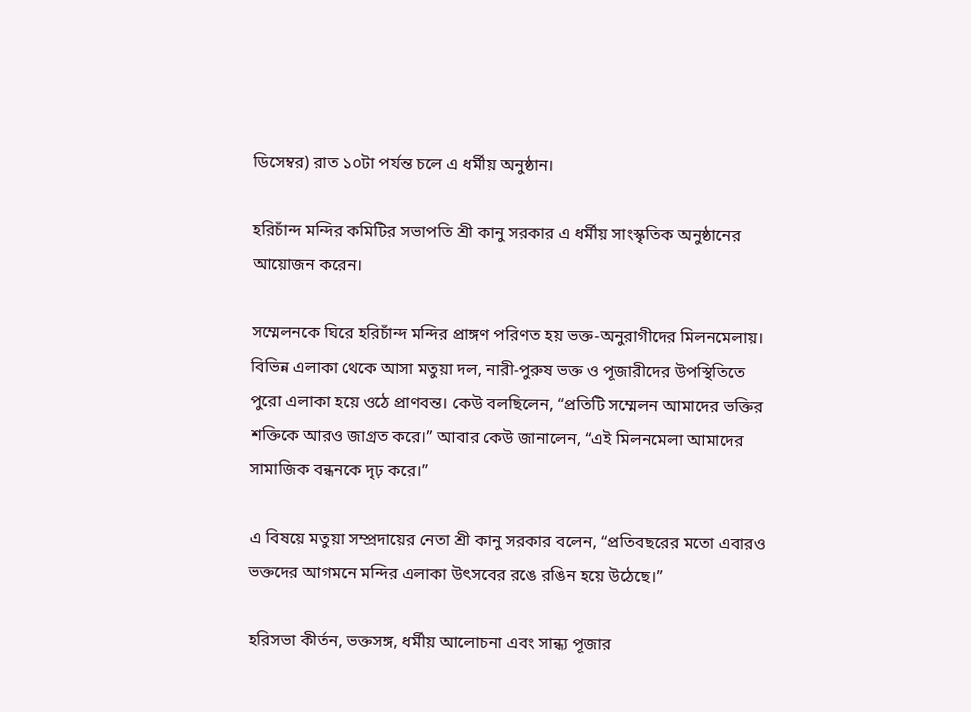ডিসেম্বর) রাত ১০টা পর্যন্ত চলে এ ধর্মীয় অনুষ্ঠান।

হরিচাঁন্দ মন্দির কমিটির সভাপতি শ্রী কানু সরকার এ ধর্মীয় সাংস্কৃতিক অনুষ্ঠানের আয়োজন করেন।

সম্মেলনকে ঘিরে হরিচাঁন্দ মন্দির প্রাঙ্গণ পরিণত হয় ভক্ত-অনুরাগীদের মিলনমেলায়। বিভিন্ন এলাকা থেকে আসা মতুয়া দল, নারী-পুরুষ ভক্ত ও পূজারীদের উপস্থিতিতে পুরো এলাকা হয়ে ওঠে প্রাণবন্ত। কেউ বলছিলেন, “প্রতিটি সম্মেলন আমাদের ভক্তির শক্তিকে আরও জাগ্রত করে।” আবার কেউ জানালেন, “এই মিলনমেলা আমাদের সামাজিক বন্ধনকে দৃঢ় করে।”

এ বিষয়ে মতুয়া সম্প্রদায়ের নেতা শ্রী কানু সরকার বলেন, “প্রতিবছরের মতো এবারও ভক্তদের আগমনে মন্দির এলাকা উৎসবের রঙে রঙিন হয়ে উঠেছে।”

হরিসভা কীর্তন, ভক্তসঙ্গ, ধর্মীয় আলোচনা এবং সান্ধ্য পূজার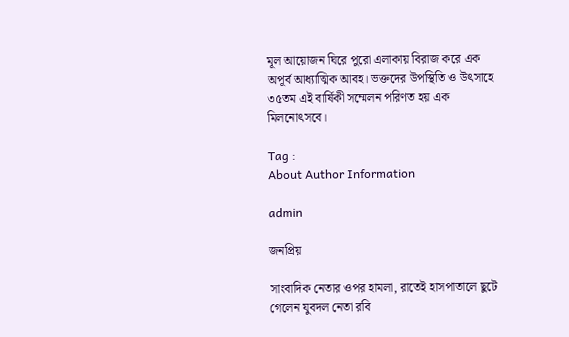মূল আয়োজন ঘিরে পুরো এলাকায় বিরাজ করে এক অপূর্ব আধ্যাত্মিক আবহ। ভক্তদের উপস্থিতি ও উৎসাহে ৩৫তম এই বার্ষিকী সম্মেলন পরিণত হয় এক মিলনোৎসবে।

Tag :
About Author Information

admin

জনপ্রিয়

সাংবাদিক নেতার ওপর হামলা, রাতেই হাসপাতালে ছুটে গেলেন যুবদল নেতা রবি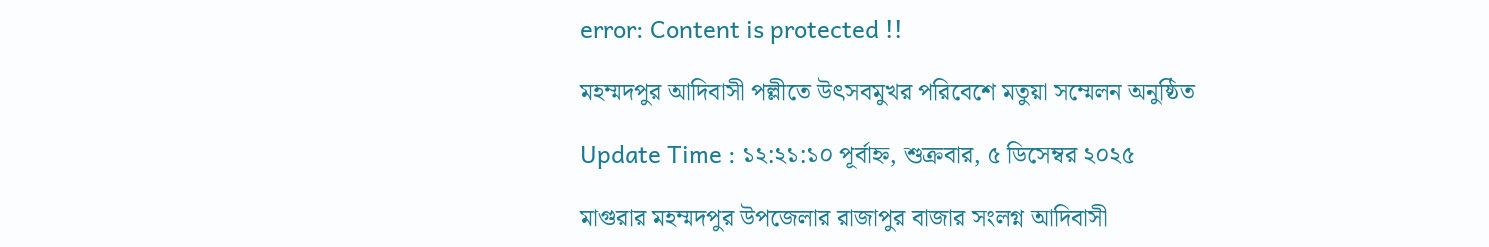error: Content is protected !!

মহম্মদপুর আদিবাসী পল্লীতে উৎসবমুখর পরিবেশে মতুয়া সম্মেলন অনুষ্ঠিত

Update Time : ১২:২১:১০ পূর্বাহ্ন, শুক্রবার, ৫ ডিসেম্বর ২০২৫

মাগুরার মহম্মদপুর উপজেলার রাজাপুর বাজার সংলগ্ন আদিবাসী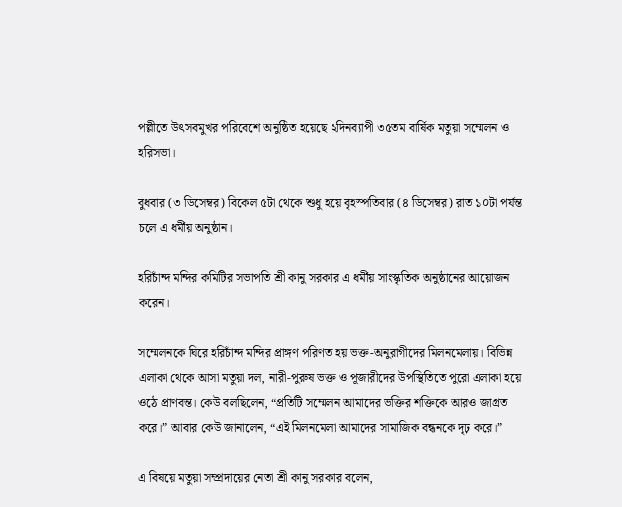পল্লীতে উৎসবমুখর পরিবেশে অনুষ্ঠিত হয়েছে ২দিনব্যাপী ৩৫তম বার্ষিক মতুয়া সম্মেলন ও হরিসভা।

বুধবার (৩ ডিসেম্বর) বিকেল ৫টা থেকে শুধু হয়ে বৃহস্পতিবার (৪ ডিসেম্বর) রাত ১০টা পর্যন্ত চলে এ ধর্মীয় অনুষ্ঠান।

হরিচাঁন্দ মন্দির কমিটির সভাপতি শ্রী কানু সরকার এ ধর্মীয় সাংস্কৃতিক অনুষ্ঠানের আয়োজন করেন।

সম্মেলনকে ঘিরে হরিচাঁন্দ মন্দির প্রাঙ্গণ পরিণত হয় ভক্ত-অনুরাগীদের মিলনমেলায়। বিভিন্ন এলাকা থেকে আসা মতুয়া দল, নারী-পুরুষ ভক্ত ও পূজারীদের উপস্থিতিতে পুরো এলাকা হয়ে ওঠে প্রাণবন্ত। কেউ বলছিলেন, “প্রতিটি সম্মেলন আমাদের ভক্তির শক্তিকে আরও জাগ্রত করে।” আবার কেউ জানালেন, “এই মিলনমেলা আমাদের সামাজিক বন্ধনকে দৃঢ় করে।”

এ বিষয়ে মতুয়া সম্প্রদায়ের নেতা শ্রী কানু সরকার বলেন,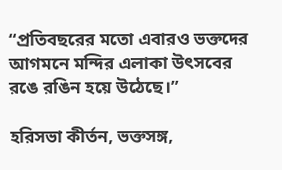“প্রতিবছরের মতো এবারও ভক্তদের আগমনে মন্দির এলাকা উৎসবের রঙে রঙিন হয়ে উঠেছে।”

হরিসভা কীর্তন, ভক্তসঙ্গ,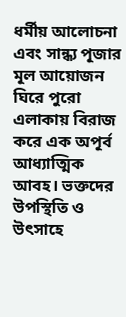ধর্মীয় আলোচনা এবং সান্ধ্য পূজার মূল আয়োজন ঘিরে পুরো এলাকায় বিরাজ করে এক অপূর্ব আধ্যাত্মিক আবহ। ভক্তদের উপস্থিতি ও উৎসাহে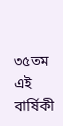৩৫তম এই বার্ষিকী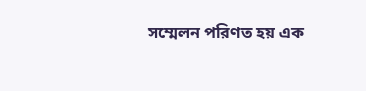সম্মেলন পরিণত হয় এক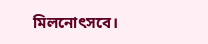মিলনোৎসবে।